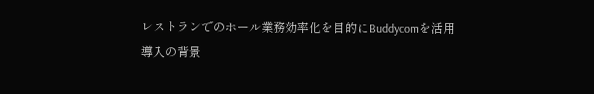レストランでのホール業務効率化を目的にBuddycomを活用
導入の背景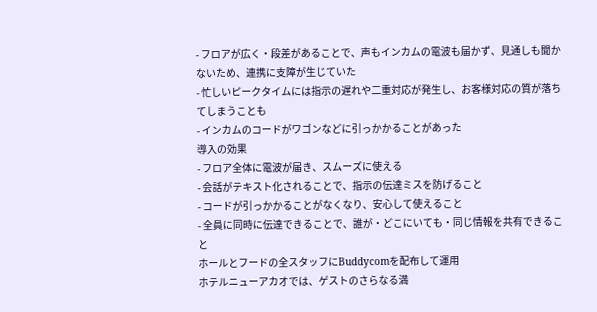- フロアが広く・段差があることで、声もインカムの電波も届かず、見通しも聞かないため、連携に支障が生じていた
- 忙しいピークタイムには指示の遅れや二重対応が発生し、お客様対応の質が落ちてしまうことも
- インカムのコードがワゴンなどに引っかかることがあった
導入の効果
- フロア全体に電波が届き、スムーズに使える
- 会話がテキスト化されることで、指示の伝達ミスを防げること
- コードが引っかかることがなくなり、安心して使えること
- 全員に同時に伝達できることで、誰が・どこにいても・同じ情報を共有できること
ホールとフードの全スタッフにBuddycomを配布して運用
ホテルニューアカオでは、ゲストのさらなる満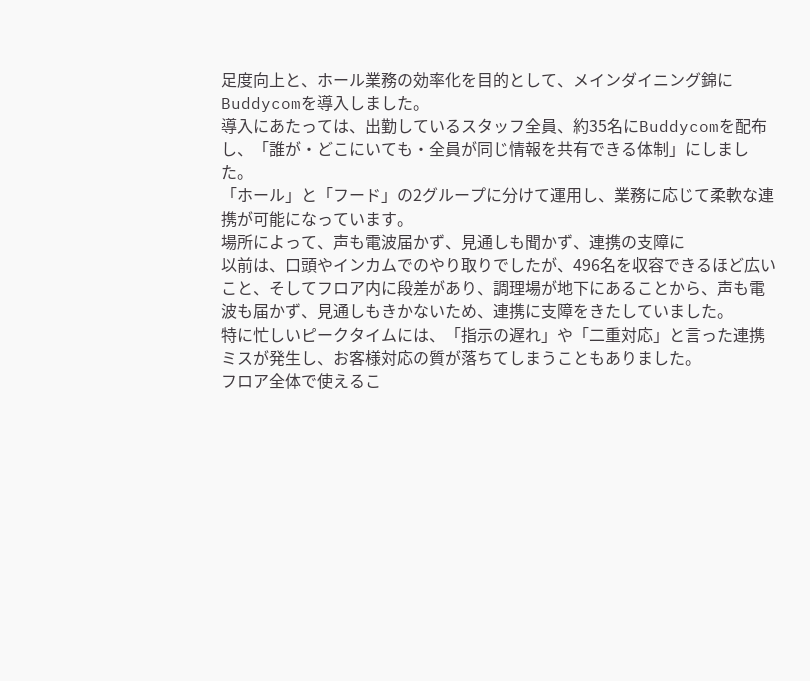足度向上と、ホール業務の効率化を目的として、メインダイニング錦にBuddycomを導入しました。
導入にあたっては、出勤しているスタッフ全員、約35名にBuddycomを配布し、「誰が・どこにいても・全員が同じ情報を共有できる体制」にしました。
「ホール」と「フード」の2グループに分けて運用し、業務に応じて柔軟な連携が可能になっています。
場所によって、声も電波届かず、見通しも聞かず、連携の支障に
以前は、口頭やインカムでのやり取りでしたが、496名を収容できるほど広いこと、そしてフロア内に段差があり、調理場が地下にあることから、声も電波も届かず、見通しもきかないため、連携に支障をきたしていました。
特に忙しいピークタイムには、「指示の遅れ」や「二重対応」と言った連携ミスが発生し、お客様対応の質が落ちてしまうこともありました。
フロア全体で使えるこ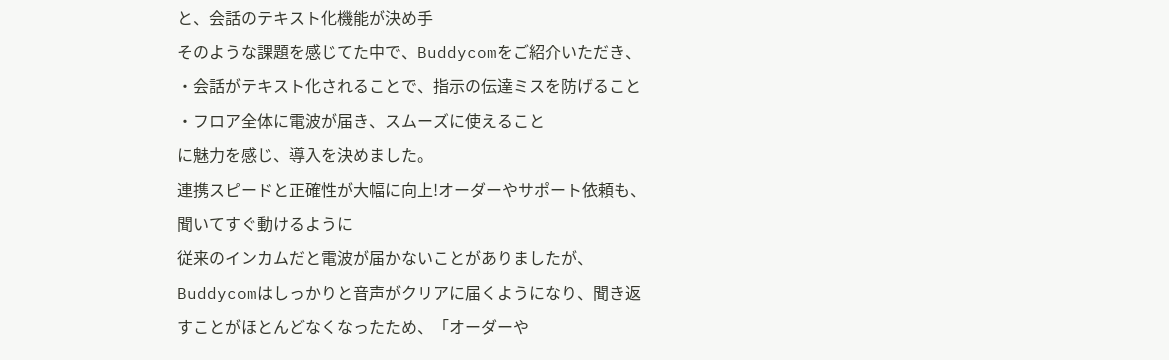と、会話のテキスト化機能が決め手
そのような課題を感じてた中で、Buddycomをご紹介いただき、
・会話がテキスト化されることで、指示の伝達ミスを防げること
・フロア全体に電波が届き、スムーズに使えること
に魅力を感じ、導入を決めました。
連携スピードと正確性が大幅に向上!オーダーやサポート依頼も、聞いてすぐ動けるように
従来のインカムだと電波が届かないことがありましたが、Buddycomはしっかりと音声がクリアに届くようになり、聞き返すことがほとんどなくなったため、「オーダーや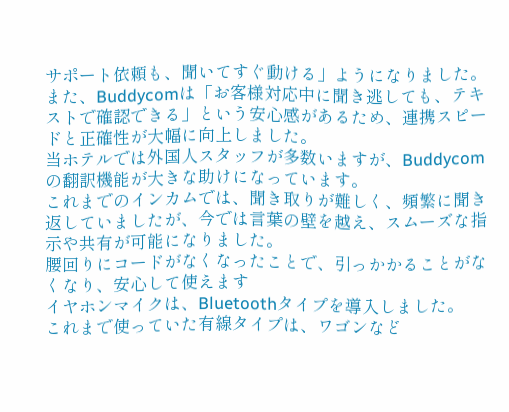サポート依頼も、聞いてすぐ動ける」ようになりました。
また、Buddycomは「お客様対応中に聞き逃しても、テキストで確認できる」という安心感があるため、連携スピードと正確性が大幅に向上しました。
当ホテルでは外国人スタッフが多数いますが、Buddycomの翻訳機能が大きな助けになっています。
これまでのインカムでは、聞き取りが難しく、頻繁に聞き返していましたが、今では言葉の壁を越え、スムーズな指示や共有が可能になりました。
腰回りにコードがなくなったことで、引っかかることがなくなり、安心して使えます
イヤホンマイクは、Bluetoothタイプを導入しました。
これまで使っていた有線タイプは、ワゴンなど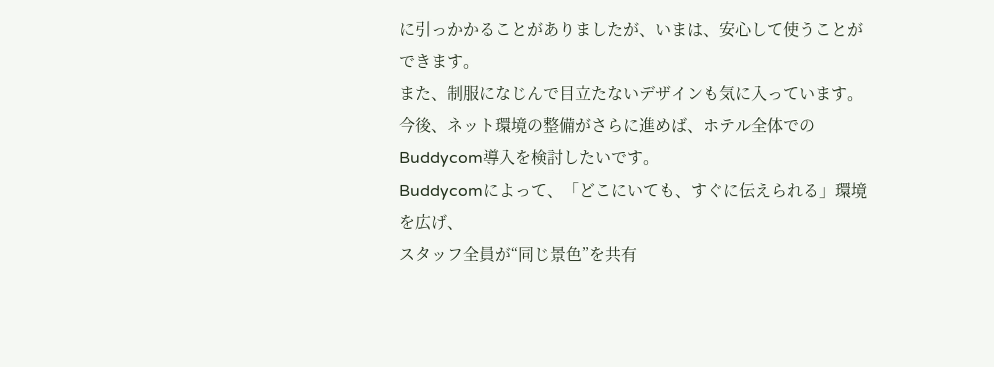に引っかかることがありましたが、いまは、安心して使うことができます。
また、制服になじんで目立たないデザインも気に入っています。
今後、ネット環境の整備がさらに進めば、ホテル全体でのBuddycom導入を検討したいです。
Buddycomによって、「どこにいても、すぐに伝えられる」環境を広げ、
スタッフ全員が“同じ景色”を共有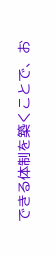できる体制を築くことで、お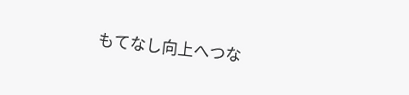もてなし向上へつな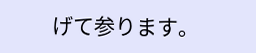げて参ります。